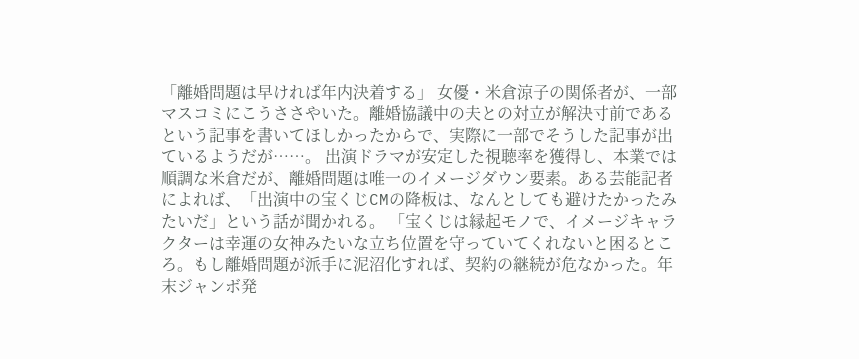「離婚問題は早ければ年内決着する」 女優・米倉涼子の関係者が、一部マスコミにこうささやいた。離婚協議中の夫との対立が解決寸前であるという記事を書いてほしかったからで、実際に一部でそうした記事が出ているようだが……。 出演ドラマが安定した視聴率を獲得し、本業では順調な米倉だが、離婚問題は唯一のイメージダウン要素。ある芸能記者によれば、「出演中の宝くじCMの降板は、なんとしても避けたかったみたいだ」という話が聞かれる。 「宝くじは縁起モノで、イメージキャラクターは幸運の女神みたいな立ち位置を守っていてくれないと困るところ。もし離婚問題が派手に泥沼化すれば、契約の継続が危なかった。年末ジャンボ発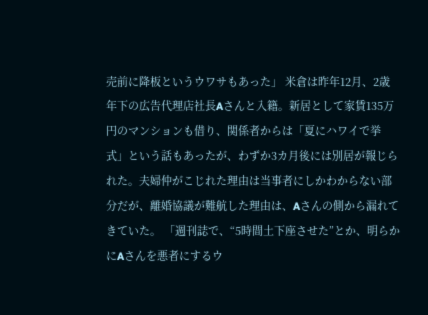売前に降板というウワサもあった」 米倉は昨年12月、2歳年下の広告代理店社長Aさんと入籍。新居として家賃135万円のマンションも借り、関係者からは「夏にハワイで挙式」という話もあったが、わずか3カ月後には別居が報じられた。夫婦仲がこじれた理由は当事者にしかわからない部分だが、離婚協議が難航した理由は、Aさんの側から漏れてきていた。 「週刊誌で、“5時間土下座させた”とか、明らかにAさんを悪者にするウ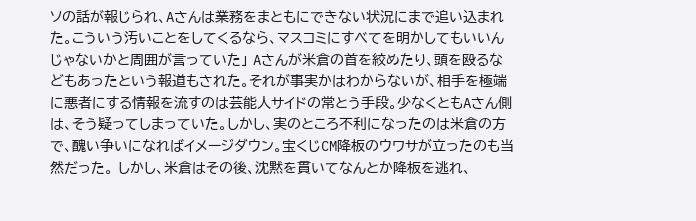ソの話が報じられ、Aさんは業務をまともにできない状況にまで追い込まれた。こういう汚いことをしてくるなら、マスコミにすべてを明かしてもいいんじゃないかと周囲が言っていた」 Aさんが米倉の首を絞めたり、頭を殴るなどもあったという報道もされた。それが事実かはわからないが、相手を極端に悪者にする情報を流すのは芸能人サイドの常とう手段。少なくともAさん側は、そう疑ってしまっていた。しかし、実のところ不利になったのは米倉の方で、醜い争いになればイメージダウン。宝くじCM降板のウワサが立ったのも当然だった。 しかし、米倉はその後、沈黙を貫いてなんとか降板を逃れ、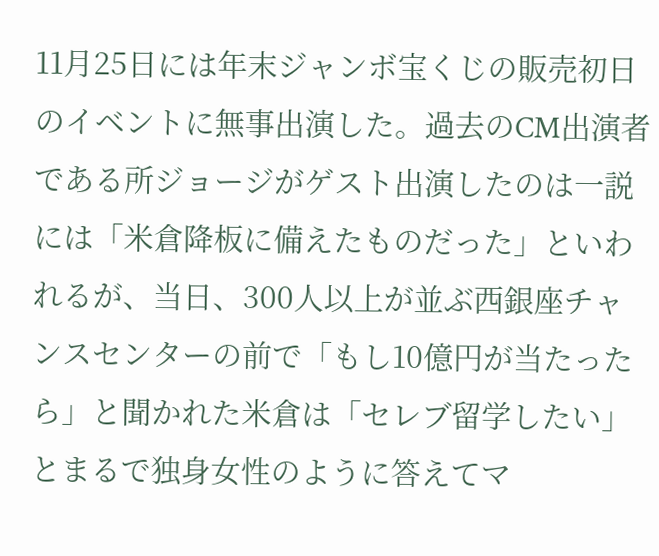11月25日には年末ジャンボ宝くじの販売初日のイベントに無事出演した。過去のCM出演者である所ジョージがゲスト出演したのは一説には「米倉降板に備えたものだった」といわれるが、当日、300人以上が並ぶ西銀座チャンスセンターの前で「もし10億円が当たったら」と聞かれた米倉は「セレブ留学したい」とまるで独身女性のように答えてマ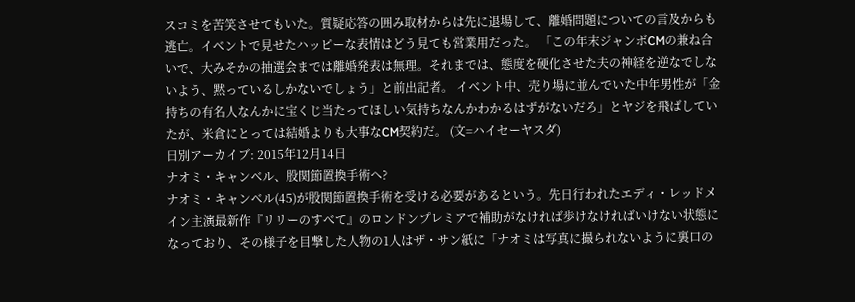スコミを苦笑させてもいた。質疑応答の囲み取材からは先に退場して、離婚問題についての言及からも逃亡。イベントで見せたハッピーな表情はどう見ても営業用だった。 「この年末ジャンボCMの兼ね合いで、大みそかの抽選会までは離婚発表は無理。それまでは、態度を硬化させた夫の神経を逆なでしないよう、黙っているしかないでしょう」と前出記者。 イベント中、売り場に並んでいた中年男性が「金持ちの有名人なんかに宝くじ当たってほしい気持ちなんかわかるはずがないだろ」とヤジを飛ばしていたが、米倉にとっては結婚よりも大事なCM契約だ。 (文=ハイセーヤスダ)
日別アーカイブ: 2015年12月14日
ナオミ・キャンベル、股関節置換手術へ?
ナオミ・キャンベル(45)が股関節置換手術を受ける必要があるという。先日行われたエディ・レッドメイン主演最新作『リリーのすべて』のロンドンプレミアで補助がなければ歩けなければいけない状態になっており、その様子を目撃した人物の1人はザ・サン紙に「ナオミは写真に撮られないように裏口の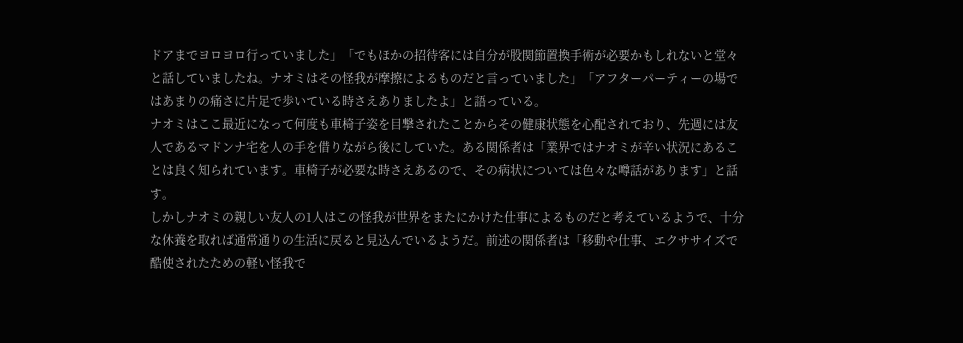ドアまでヨロヨロ行っていました」「でもほかの招待客には自分が股関節置換手術が必要かもしれないと堂々と話していましたね。ナオミはその怪我が摩擦によるものだと言っていました」「アフターパーティーの場ではあまりの痛さに片足で歩いている時さえありましたよ」と語っている。
ナオミはここ最近になって何度も車椅子姿を目撃されたことからその健康状態を心配されており、先週には友人であるマドンナ宅を人の手を借りながら後にしていた。ある関係者は「業界ではナオミが辛い状況にあることは良く知られています。車椅子が必要な時さえあるので、その病状については色々な噂話があります」と話す。
しかしナオミの親しい友人の1人はこの怪我が世界をまたにかけた仕事によるものだと考えているようで、十分な休養を取れば通常通りの生活に戻ると見込んでいるようだ。前述の関係者は「移動や仕事、エクササイズで酷使されたための軽い怪我で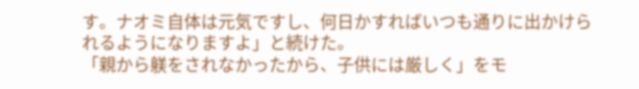す。ナオミ自体は元気ですし、何日かすればいつも通りに出かけられるようになりますよ」と続けた。
「親から躾をされなかったから、子供には厳しく」をモ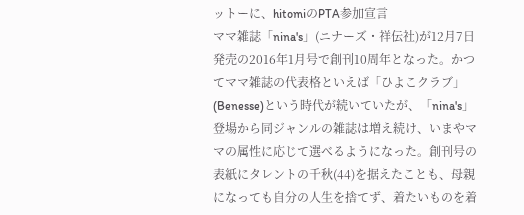ットーに、hitomiのPTA参加宣言
ママ雑誌「nina's」(ニナーズ・祥伝社)が12月7日発売の2016年1月号で創刊10周年となった。かつてママ雑誌の代表格といえば「ひよこクラブ」(Benesse)という時代が続いていたが、「nina's」登場から同ジャンルの雑誌は増え続け、いまやママの属性に応じて選べるようになった。創刊号の表紙にタレントの千秋(44)を据えたことも、母親になっても自分の人生を捨てず、着たいものを着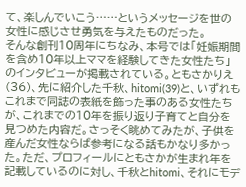て、楽しんでいこう……というメッセージを世の女性に感じさせ勇気を与えたものだった。
そんな創刊10周年にちなみ、本号では「妊娠期間を含め10年以上ママを経験してきた女性たち」のインタビューが掲載されている。ともさかりえ(36)、先に紹介した千秋、hitomi(39)と、いずれもこれまで同誌の表紙を飾った事のある女性たちが、これまでの10年を振り返り子育てと自分を見つめた内容だ。さっそく眺めてみたが、子供を産んだ女性ならば参考になる話もかなり多かった。ただ、プロフィールにともさかが生まれ年を記載しているのに対し、千秋とhitomi、それにモデ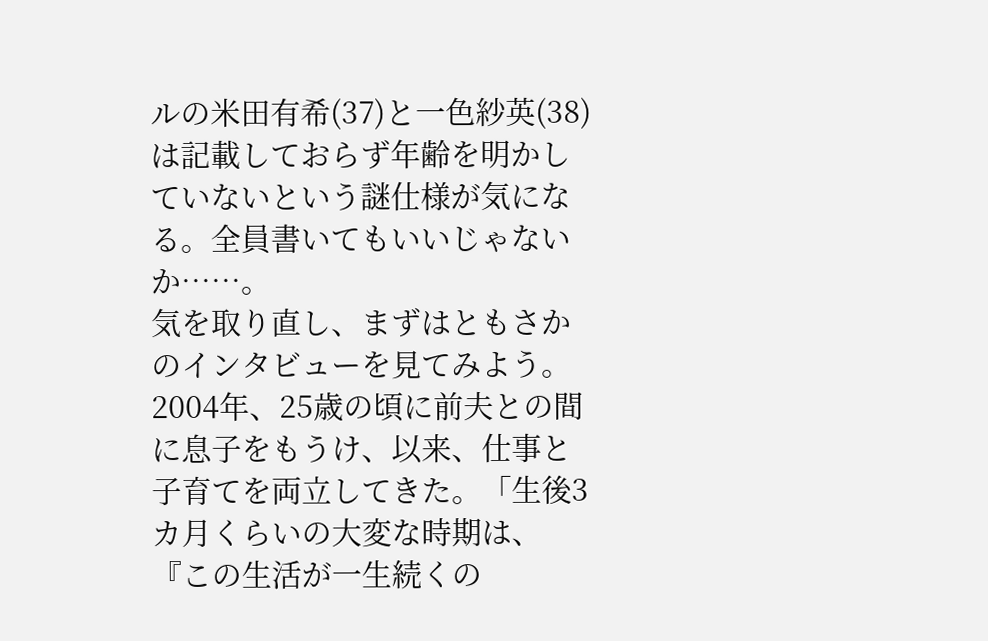ルの米田有希(37)と一色紗英(38)は記載しておらず年齢を明かしていないという謎仕様が気になる。全員書いてもいいじゃないか……。
気を取り直し、まずはともさかのインタビューを見てみよう。2004年、25歳の頃に前夫との間に息子をもうけ、以来、仕事と子育てを両立してきた。「生後3カ月くらいの大変な時期は、『この生活が一生続くの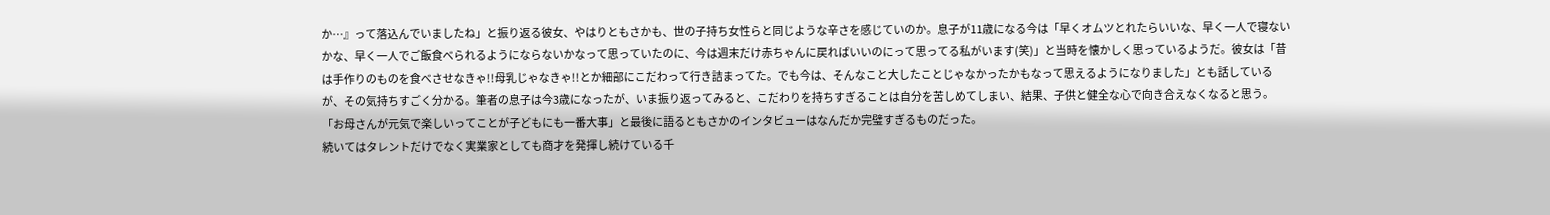か…』って落込んでいましたね」と振り返る彼女、やはりともさかも、世の子持ち女性らと同じような辛さを感じていのか。息子が11歳になる今は「早くオムツとれたらいいな、早く一人で寝ないかな、早く一人でご飯食べられるようにならないかなって思っていたのに、今は週末だけ赤ちゃんに戻ればいいのにって思ってる私がいます(笑)」と当時を懐かしく思っているようだ。彼女は「昔は手作りのものを食べさせなきゃ!!母乳じゃなきゃ!!とか細部にこだわって行き詰まってた。でも今は、そんなこと大したことじゃなかったかもなって思えるようになりました」とも話しているが、その気持ちすごく分かる。筆者の息子は今3歳になったが、いま振り返ってみると、こだわりを持ちすぎることは自分を苦しめてしまい、結果、子供と健全な心で向き合えなくなると思う。「お母さんが元気で楽しいってことが子どもにも一番大事」と最後に語るともさかのインタビューはなんだか完璧すぎるものだった。
続いてはタレントだけでなく実業家としても商才を発揮し続けている千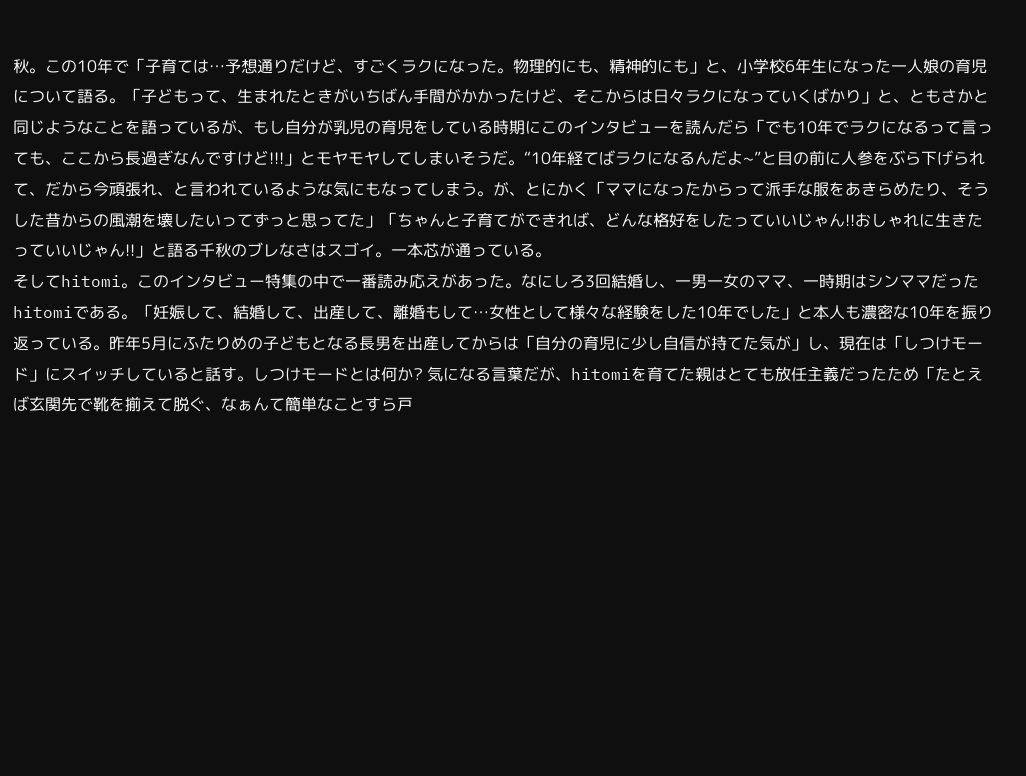秋。この10年で「子育ては…予想通りだけど、すごくラクになった。物理的にも、精神的にも」と、小学校6年生になった一人娘の育児について語る。「子どもって、生まれたときがいちばん手間がかかったけど、そこからは日々ラクになっていくばかり」と、ともさかと同じようなことを語っているが、もし自分が乳児の育児をしている時期にこのインタビューを読んだら「でも10年でラクになるって言っても、ここから長過ぎなんですけど!!!」とモヤモヤしてしまいそうだ。“10年経てばラクになるんだよ~”と目の前に人参をぶら下げられて、だから今頑張れ、と言われているような気にもなってしまう。が、とにかく「ママになったからって派手な服をあきらめたり、そうした昔からの風潮を壊したいってずっと思ってた」「ちゃんと子育てができれば、どんな格好をしたっていいじゃん!!おしゃれに生きたっていいじゃん!!」と語る千秋のブレなさはスゴイ。一本芯が通っている。
そしてhitomi。このインタビュー特集の中で一番読み応えがあった。なにしろ3回結婚し、一男一女のママ、一時期はシンママだったhitomiである。「妊娠して、結婚して、出産して、離婚もして…女性として様々な経験をした10年でした」と本人も濃密な10年を振り返っている。昨年5月にふたりめの子どもとなる長男を出産してからは「自分の育児に少し自信が持てた気が」し、現在は「しつけモード」にスイッチしていると話す。しつけモードとは何か? 気になる言葉だが、hitomiを育てた親はとても放任主義だったため「たとえば玄関先で靴を揃えて脱ぐ、なぁんて簡単なことすら戸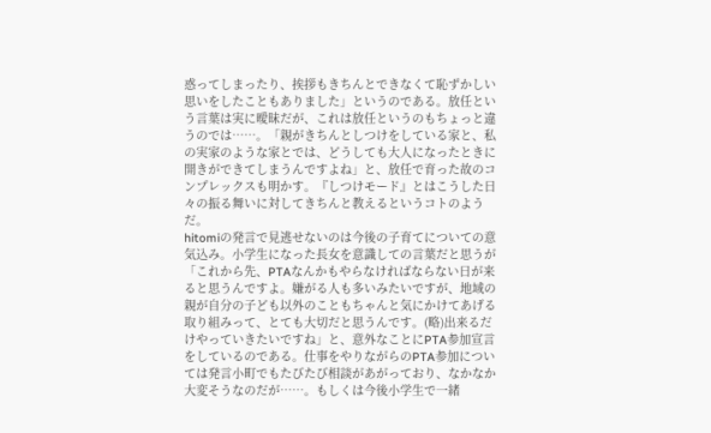惑ってしまったり、挨拶もきちんとできなくて恥ずかしい思いをしたこともありました」というのである。放任という言葉は実に曖昧だが、これは放任というのもちょっと違うのでは……。「親がきちんとしつけをしている家と、私の実家のような家とでは、どうしても大人になったときに開きができてしまうんですよね」と、放任で育った故のコンプレックスも明かす。『しつけモード』とはこうした日々の振る舞いに対してきちんと教えるというコトのようだ。
hitomiの発言で見逃せないのは今後の子育てについての意気込み。小学生になった長女を意識しての言葉だと思うが「これから先、PTAなんかもやらなければならない日が来ると思うんですよ。嫌がる人も多いみたいですが、地域の親が自分の子ども以外のこともちゃんと気にかけてあげる取り組みって、とても大切だと思うんです。(略)出来るだけやっていきたいですね」と、意外なことにPTA参加宣言をしているのである。仕事をやりながらのPTA参加については発言小町でもたびたび相談があがっており、なかなか大変そうなのだが……。もしくは今後小学生で一緒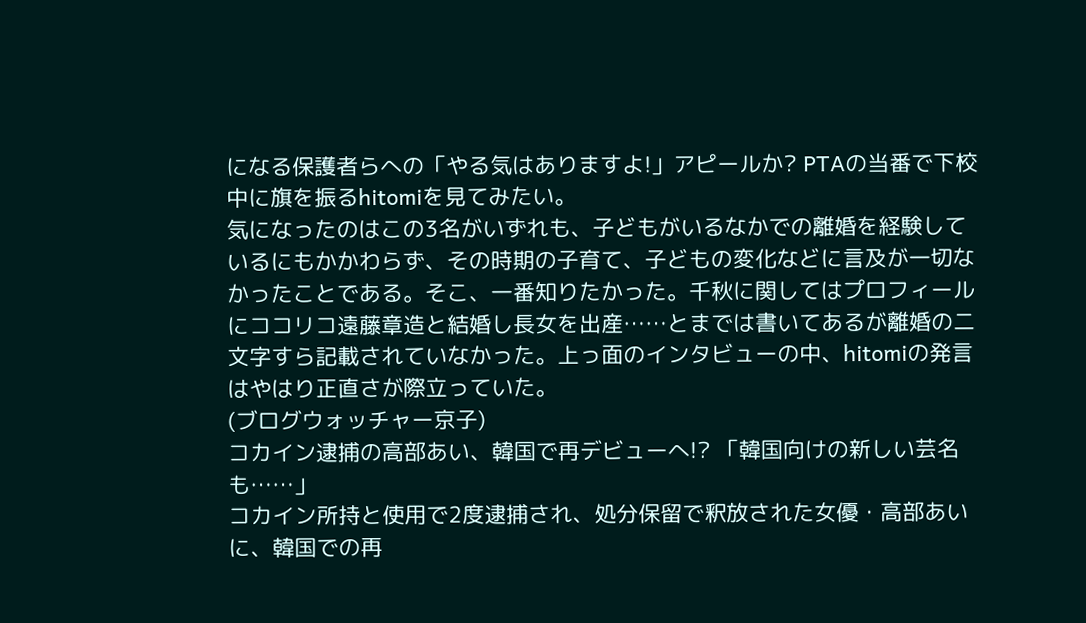になる保護者らへの「やる気はありますよ!」アピールか? PTAの当番で下校中に旗を振るhitomiを見てみたい。
気になったのはこの3名がいずれも、子どもがいるなかでの離婚を経験しているにもかかわらず、その時期の子育て、子どもの変化などに言及が一切なかったことである。そこ、一番知りたかった。千秋に関してはプロフィールにココリコ遠藤章造と結婚し長女を出産……とまでは書いてあるが離婚の二文字すら記載されていなかった。上っ面のインタビューの中、hitomiの発言はやはり正直さが際立っていた。
(ブログウォッチャー京子)
コカイン逮捕の高部あい、韓国で再デビューへ!? 「韓国向けの新しい芸名も……」
コカイン所持と使用で2度逮捕され、処分保留で釈放された女優・高部あいに、韓国での再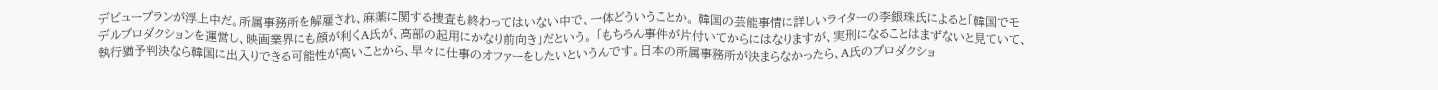デビュープランが浮上中だ。所属事務所を解雇され、麻薬に関する捜査も終わってはいない中で、一体どういうことか。 韓国の芸能事情に詳しいライターの李銀珠氏によると「韓国でモデルプロダクションを運営し、映画業界にも顔が利くA氏が、高部の起用にかなり前向き」だという。 「もちろん事件が片付いてからにはなりますが、実刑になることはまずないと見ていて、執行猶予判決なら韓国に出入りできる可能性が高いことから、早々に仕事のオファーをしたいというんです。日本の所属事務所が決まらなかったら、A氏のプロダクショ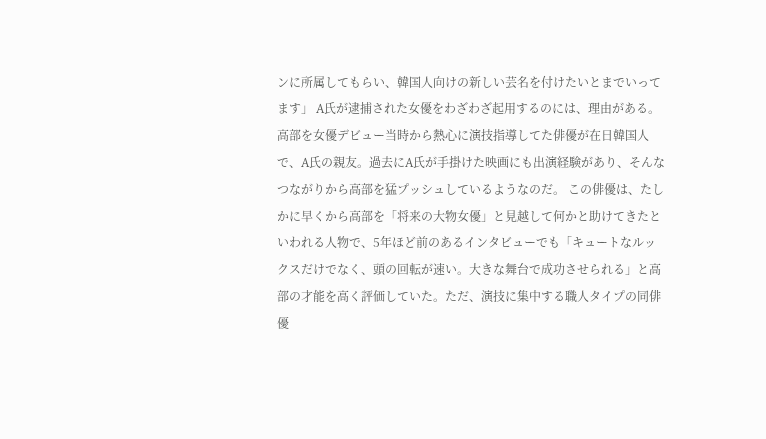ンに所属してもらい、韓国人向けの新しい芸名を付けたいとまでいってます」 A氏が逮捕された女優をわざわざ起用するのには、理由がある。高部を女優デビュー当時から熱心に演技指導してた俳優が在日韓国人で、A氏の親友。過去にA氏が手掛けた映画にも出演経験があり、そんなつながりから高部を猛プッシュしているようなのだ。 この俳優は、たしかに早くから高部を「将来の大物女優」と見越して何かと助けてきたといわれる人物で、5年ほど前のあるインタビューでも「キュートなルックスだけでなく、頭の回転が速い。大きな舞台で成功させられる」と高部の才能を高く評価していた。ただ、演技に集中する職人タイプの同俳優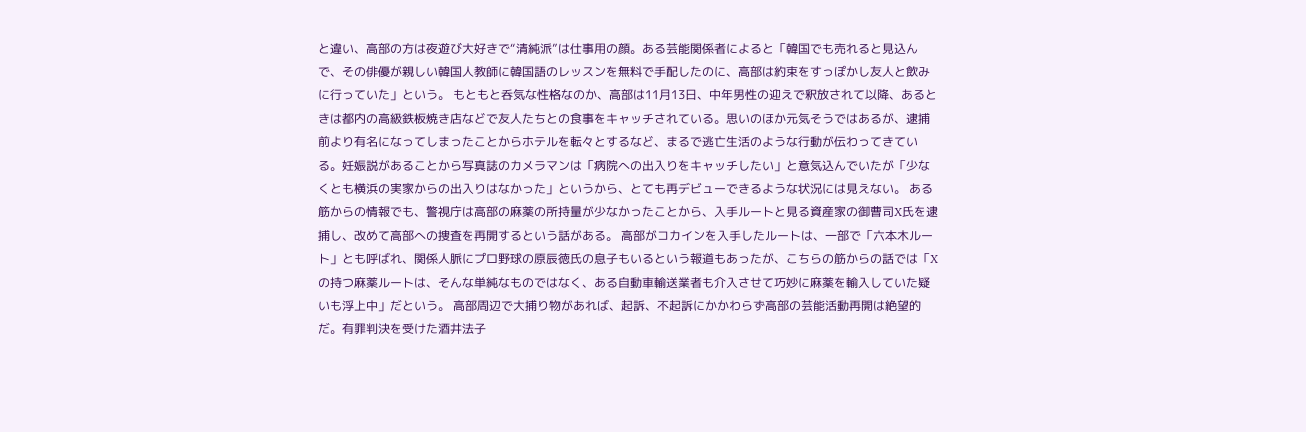と違い、高部の方は夜遊び大好きで“清純派”は仕事用の顔。ある芸能関係者によると「韓国でも売れると見込んで、その俳優が親しい韓国人教師に韓国語のレッスンを無料で手配したのに、高部は約束をすっぽかし友人と飲みに行っていた」という。 もともと呑気な性格なのか、高部は11月13日、中年男性の迎えで釈放されて以降、あるときは都内の高級鉄板焼き店などで友人たちとの食事をキャッチされている。思いのほか元気そうではあるが、逮捕前より有名になってしまったことからホテルを転々とするなど、まるで逃亡生活のような行動が伝わってきている。妊娠説があることから写真誌のカメラマンは「病院への出入りをキャッチしたい」と意気込んでいたが「少なくとも横浜の実家からの出入りはなかった」というから、とても再デビューできるような状況には見えない。 ある筋からの情報でも、警視庁は高部の麻薬の所持量が少なかったことから、入手ルートと見る資産家の御曹司X氏を逮捕し、改めて高部への捜査を再開するという話がある。 高部がコカインを入手したルートは、一部で「六本木ルート」とも呼ばれ、関係人脈にプロ野球の原辰徳氏の息子もいるという報道もあったが、こちらの筋からの話では「Xの持つ麻薬ルートは、そんな単純なものではなく、ある自動車輸送業者も介入させて巧妙に麻薬を輸入していた疑いも浮上中」だという。 高部周辺で大捕り物があれば、起訴、不起訴にかかわらず高部の芸能活動再開は絶望的だ。有罪判決を受けた酒井法子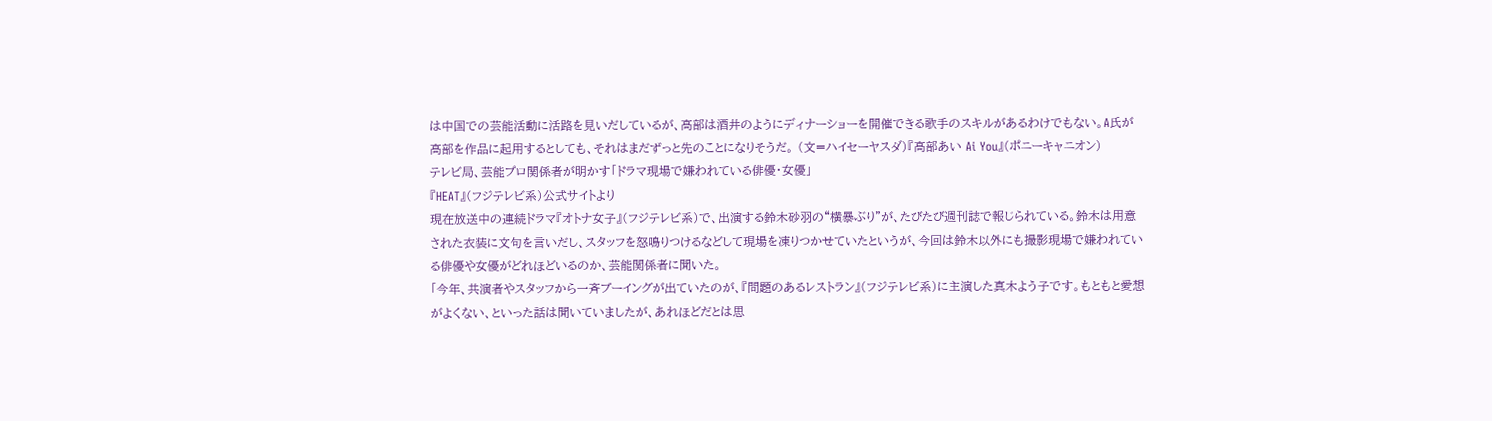は中国での芸能活動に活路を見いだしているが、高部は酒井のようにディナーショーを開催できる歌手のスキルがあるわけでもない。A氏が高部を作品に起用するとしても、それはまだずっと先のことになりそうだ。 (文=ハイセーヤスダ)『高部あい Ai You』(ポニーキャニオン)
テレビ局、芸能プロ関係者が明かす「ドラマ現場で嫌われている俳優・女優」
『HEAT』(フジテレビ系)公式サイトより
現在放送中の連続ドラマ『オトナ女子』(フジテレビ系)で、出演する鈴木砂羽の“横暴ぶり”が、たびたび週刊誌で報じられている。鈴木は用意された衣装に文句を言いだし、スタッフを怒鳴りつけるなどして現場を凍りつかせていたというが、今回は鈴木以外にも撮影現場で嫌われている俳優や女優がどれほどいるのか、芸能関係者に聞いた。
「今年、共演者やスタッフから一斉ブーイングが出ていたのが、『問題のあるレストラン』(フジテレビ系)に主演した真木よう子です。もともと愛想がよくない、といった話は聞いていましたが、あれほどだとは思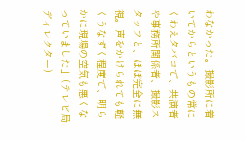わなかった。撮影所に着いてからというもの常にくわえタバコで、共演者や事務所関係者、撮影スタッフと、ほぼ完全に無視。声をかけられても軽くうなずく程度で、明らかに現場の空気も悪くなっていました」(テレビ局ディレクター)